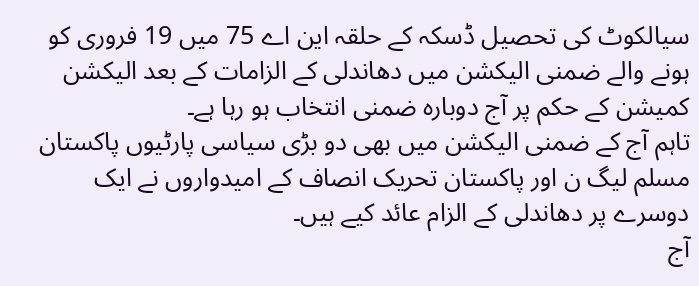سیالکوٹ کی تحصیل ڈسکہ کے حلقہ این اے 75 میں 19 فروری کو ہونے والے ضمنی الیکشن میں دھاندلی کے الزامات کے بعد الیکشن کمیشن کے حکم پر آج دوبارہ ضمنی انتخاب ہو رہا ہے۔
تاہم آج کے ضمنی الیکشن میں بھی دو بڑی سیاسی پارٹیوں پاکستان مسلم لیگ ن اور پاکستان تحریک انصاف کے امیدواروں نے ایک دوسرے پر دھاندلی کے الزام عائد کیے ہیں۔
آج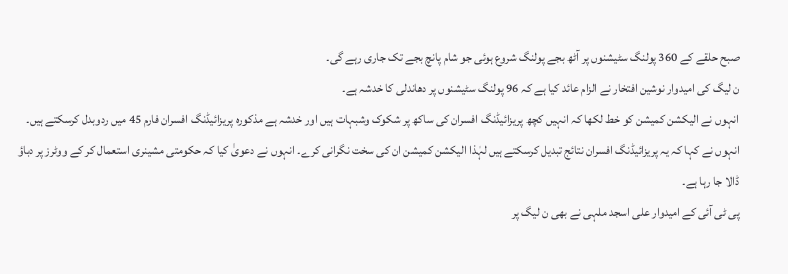صبح حلقے کے 360 پولنگ سٹیشنوں پر آٹھ بجے پولنگ شروع ہوئی جو شام پانچ بجے تک جاری رہے گی۔
ن لیگ کی امیدوار نوشین افتخار نے الزام عائد کیا ہے کہ 96 پولنگ سٹیشنوں پر دھاندلی کا خدشہ ہے۔
انہوں نے الیکشن کمیشن کو خط لکھا کہ انہیں کچھ پریزائیڈنگ افسران کی ساکھ پر شکوک وشبہات ہیں اور خدشہ ہے مذکورہ پریزائیڈنگ افسران فارم 45 میں ردوبدل کرسکتے ہیں۔
انہوں نے کہا کہ یہ پریزائیڈنگ افسران نتائج تبدیل کرسکتے ہیں لہٰذا الیکشن کمیشن ان کی سخت نگرانی کرے۔ انہوں نے دعویٰ کیا کہ حکومتی مشینری استعمال کر کے ووٹرز پر دباؤ ڈالا جا رہا ہے۔
پی ٹی آئی کے امیدوار علی اسجد ملہی نے بھی ن لیگ پر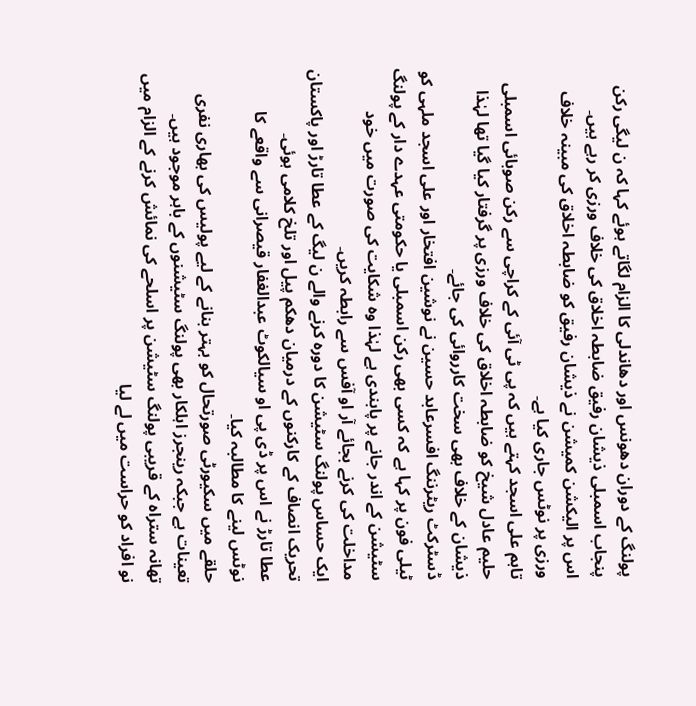پولنگ کے دوران دھونس اور دھاندلی کا الزام لگاتے ہوئے کہا کہ ن لیگی رکن پنجاب اسمبلی ذیشان رفیق ضابطہ اخلاق کی خلاف ورزی کر رہے ہیں۔
اس پر الیکشن کمیشن نے ذیشان رفیق کو ضابطہ اخلاق کی مبینہ خلاف ورزی پر نوٹس جاری کیا ہے۔
تاہم علی اسجد کہتے ہیں کہ پی ٹی آئی کے کراچی سے رکن صوبائی اسمبلی حلیم عادل شیخ کو ضابطہ اخلاق کی خلاف ورزی پر گرفتار کیا گیا تھا لہٰذا ذیشان کے خلاف بھی سخت کارروائی کی جائے۔
ڈسٹرکٹ ریٹرننگ افسرعابد حسین نے نوشین افتخار اور علی اسجد ملہی کو ٹیلی فون پر کہا ہے کہ کسی بھی رکن اسمبلی یا حکومتی عہدے دار کے پولنگ سٹیشن کے اندر جانے پر پابندی ہے لہٰذا وہ شکایت کی صورت میں خود مداخلت کی کرنے بجائے آر او آفس سے رابطہ کریں۔
ایک حساس پولنگ سٹیشن کا دورہ کرنے والے ن لیگ کے عطا تارڑ اور پاکستان تحریک انصاف کے کارکنوں کے درمیان دھکم پیل اور تلخ کلامی ہوئی۔
عطا تارڑ نے اس پر ڈی پی او سیالکوٹ عبدالغفار قیصرانی سے واقعے کا نوٹس لینے کا مطالبہ کیا۔
حلقے میں سکیورٹی صورتحال کو بہتر بنانے کے لیے پولیس کی بھاری نفری تعینات ہے جبکہ رینجرز اہلکار بھی پولنگ سٹیشنوں کے باہر موجود ہیں۔
تھانہ ستراہ کے قریبی پولنگ سٹیشن پر اسلحے کی نمائش کرنے کے الزام میں نو افراد کو حراست میں لے لیا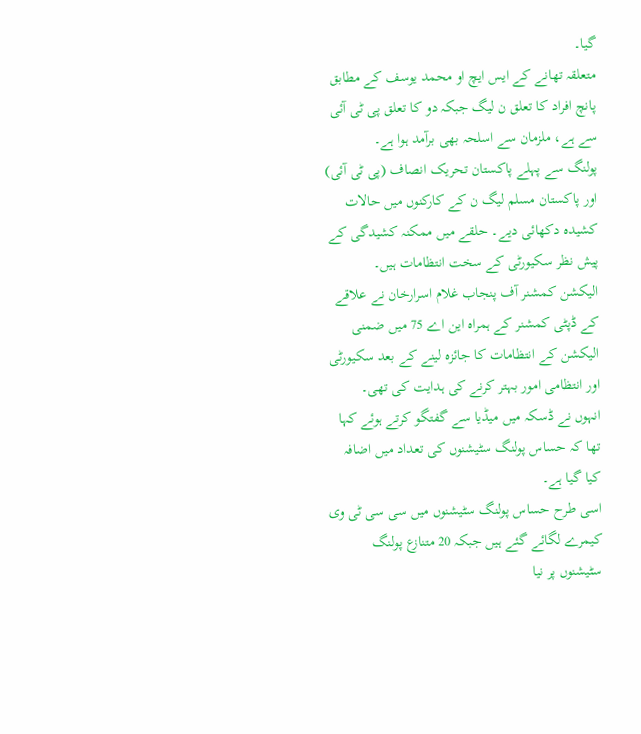گیا۔
متعلقہ تھانے کے ایس ایچ او محمد یوسف کے مطابق پانچ افراد کا تعلق ن لیگ جبکہ دو کا تعلق پی ٹی آئی سے ہے، ملزمان سے اسلحہ بھی برآمد ہوا ہے۔
پولنگ سے پہلے پاکستان تحریک انصاف (پی ٹی آئی) اور پاکستان مسلم لیگ ن کے کارکنوں میں حالات کشیدہ دکھائی دیے۔ حلقے میں ممکنہ کشیدگی کے پیش نظر سکیورٹی کے سخت انتظامات ہیں۔
الیکشن کمشنر آف پنجاب غلام اسرارخان نے علاقے کے ڈپٹی کمشنر کے ہمراہ این اے 75 میں ضمنی الیکشن کے انتظامات کا جائزہ لینے کے بعد سکیورٹی اور انتظامی امور بہتر کرنے کی ہدایت کی تھی۔
انہوں نے ڈسکہ میں میڈیا سے گفتگو کرتے ہوئے کہا تھا کہ حساس پولنگ سٹیشنوں کی تعداد میں اضافہ کیا گیا ہے۔
اسی طرح حساس پولنگ سٹیشنوں میں سی سی ٹی وی کیمرے لگائے گئے ہیں جبکہ 20 متنازع پولنگ سٹیشنوں پر نیا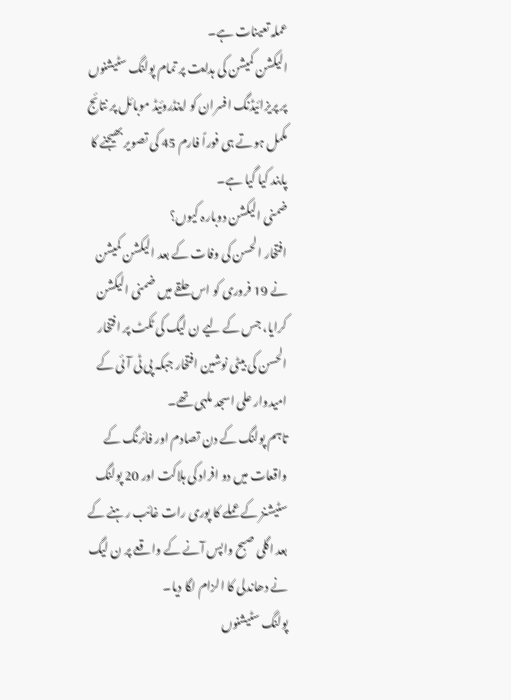عملہ تعینات ہے۔
الیکشن کمیشن کی ہدایت پر تمام پولنگ سٹیشنوں پر پریزائیڈنگ افسران کو اینڈروئیڈ موبائل پر نتائج مکمل ہوتے ہی فوراً فارم 45 کی تصویر بھیجنے کا پابند کیا گیا ہے۔
ضمنی الیکشن دوبارہ کیوں؟
افتخار الحسن کی وفات کے بعد الیکشن کمیشن نے 19 فروری کو اس حلقے میں ضمنی الیکشن کرایا، جس کے لیے ن لیگ کی ٹکٹ پر افتخار الحسن کی بیٹی نوشین افتخار جبکہ پی ٹی آئی کے امیدوار علی اسجد ملہی تھے۔
تاہم پولنگ کے دن تصادم اور فائرنگ کے واقعات میں دو افراد کی ہلاکت اور 20 پولنگ سٹیشنز کے عملے کا پوری رات غائب رہنے کے بعد اگلی صبح واپس آنے کے واقعے پر ن لیگ نے دھاندلی کا الزام لگا دیا۔
پولنگ سٹیشنوں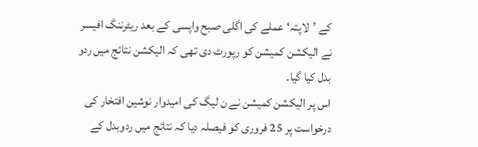کے ’لاپتہ‘ عملے کی اگلی صبح واپسی کے بعد ریٹرننگ افیسر نے الیکشن کمیشن کو رپورٹ دی تھی کہ الیکشن نتائج میں ردو بدل کیا گیا۔
اس پر الیکشن کمیشن نے ن لیگ کی امیدوار نوشین افتخار کی درخواست پر 25 فروری کو فیصلہ دیا کہ نتائج میں ردوبدل کے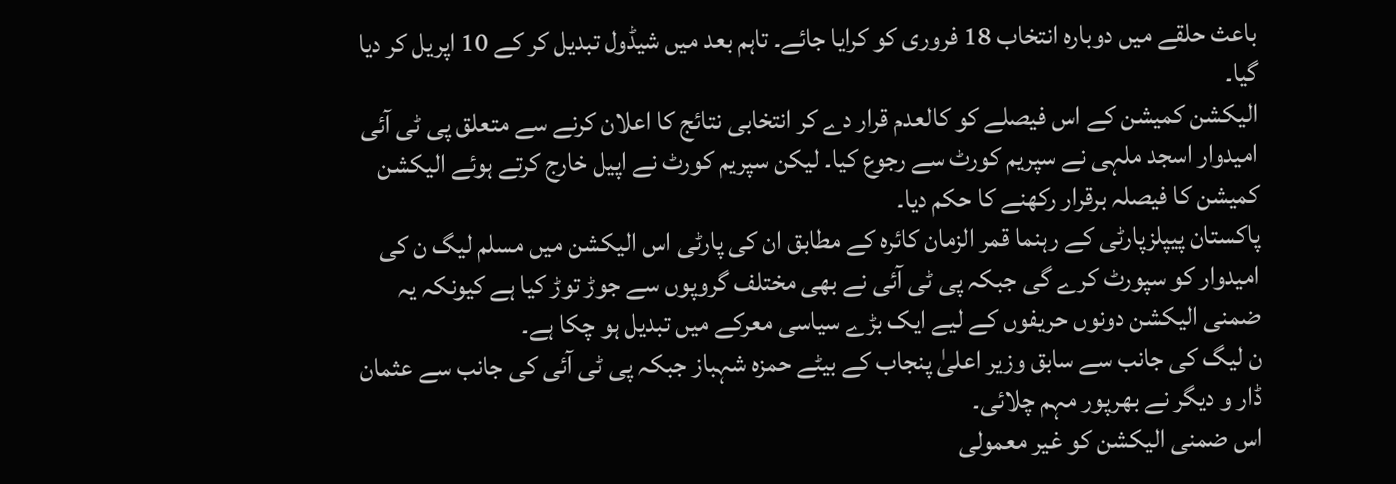باعث حلقے میں دوبارہ انتخاب 18 فروری کو کرایا جائے۔ تاہم بعد میں شیڈول تبدیل کر کے 10 اپریل کر دیا گیا۔
الیکشن کمیشن کے اس فیصلے کو کالعدم قرار دے کر انتخابی نتائج کا اعلان کرنے سے متعلق پی ٹی آئی امیدوار اسجد ملہی نے سپریم کورٹ سے رجوع کیا۔ لیکن سپریم کورٹ نے اپیل خارج کرتے ہوئے الیکشن کمیشن کا فیصلہ برقرار رکھنے کا حکم دیا۔
پاکستان پیپلزپارٹی کے رہنما قمر الزمان کائرہ کے مطابق ان کی پارٹی اس الیکشن میں مسلم لیگ ن کی امیدوار کو سپورٹ کرے گی جبکہ پی ٹی آئی نے بھی مختلف گروپوں سے جوڑ توڑ کیا ہے کیونکہ یہ ضمنی الیکشن دونوں حریفوں کے لیے ایک بڑے سیاسی معرکے میں تبدیل ہو چکا ہے۔
ن لیگ کی جانب سے سابق وزیر اعلیٰ پنجاب کے بیٹے حمزہ شہباز جبکہ پی ٹی آئی کی جانب سے عثمان ڈار و دیگر نے بھرپور مہم چلائی۔
اس ضمنی الیکشن کو غیر معمولی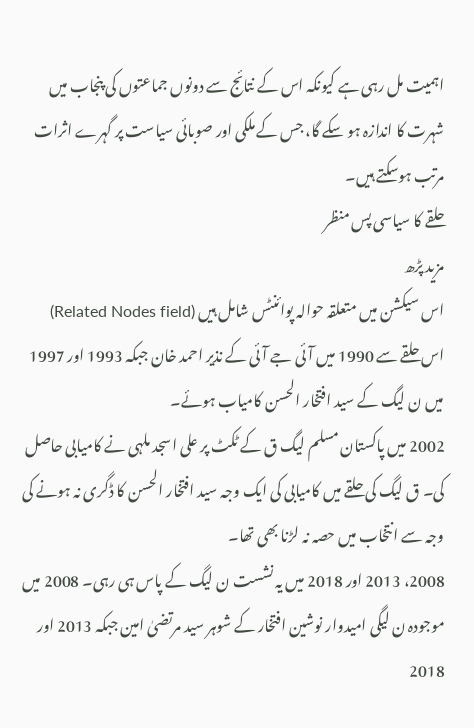اہمیت مل رہی ہے کیونکہ اس کے نتائج سے دونوں جماعتوں کی پنجاب میں شہرت کا اندازہ ہو سکے گا، جس کے ملکی اور صوبائی سیاست پر گہرے اثرات مرتب ہوسکتے ہیں۔
حلقے کا سیاسی پس منظر
مزید پڑھ
اس سیکشن میں متعلقہ حوالہ پوائنٹس شامل ہیں (Related Nodes field)
اس حلقے سے 1990 میں آئی جے آئی کے نذیر احمد خان جبکہ 1993 اور 1997 میں ن لیگ کے سید افتخار الحسن کامیاب ہوئے۔
2002 میں پاکستان مسلم لیگ ق کے ٹکٹ پر علی اسجد ملہی نے کامیابی حاصل کی۔ ق لیگ کی حلقے میں کامیابی کی ایک وجہ سید افتخار الحسن کا ڈگری نہ ہونے کی وجہ سے انتخاب میں حصہ نہ لڑنا بھی تھا۔
2008، 2013 اور 2018 میں یہ نشست ن لیگ کے پاس ہی رہی۔ 2008 میں موجودہ ن لیگی امیدوار نوشین افتخار کے شوہر سید مرتضیٰ امین جبکہ 2013 اور 2018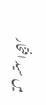میں سید افتخار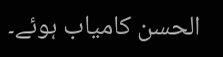الحسن کامیاب ہوئے۔